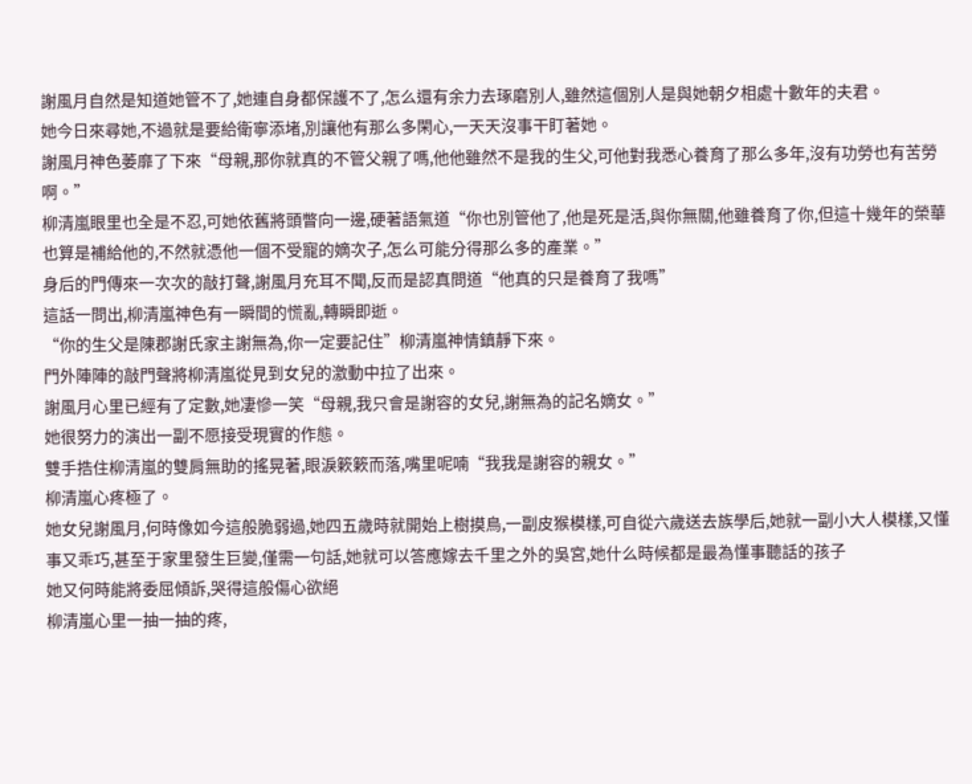謝風月自然是知道她管不了,她連自身都保護不了,怎么還有余力去琢磨別人,雖然這個別人是與她朝夕相處十數年的夫君。
她今日來尋她,不過就是要給衛寧添堵,別讓他有那么多閑心,一天天沒事干盯著她。
謝風月神色萎靡了下來“母親,那你就真的不管父親了嗎,他他雖然不是我的生父,可他對我悉心養育了那么多年,沒有功勞也有苦勞啊。”
柳清嵐眼里也全是不忍,可她依舊將頭瞥向一邊,硬著語氣道“你也別管他了,他是死是活,與你無關,他雖養育了你,但這十幾年的榮華也算是補給他的,不然就憑他一個不受寵的嫡次子,怎么可能分得那么多的產業。”
身后的門傳來一次次的敲打聲,謝風月充耳不聞,反而是認真問道“他真的只是養育了我嗎”
這話一問出,柳清嵐神色有一瞬間的慌亂,轉瞬即逝。
“你的生父是陳郡謝氏家主謝無為,你一定要記住”柳清嵐神情鎮靜下來。
門外陣陣的敲門聲將柳清嵐從見到女兒的激動中拉了出來。
謝風月心里已經有了定數,她凄慘一笑“母親,我只會是謝容的女兒,謝無為的記名嫡女。”
她很努力的演出一副不愿接受現實的作態。
雙手捁住柳清嵐的雙肩無助的搖晃著,眼淚簌簌而落,嘴里呢喃“我我是謝容的親女。”
柳清嵐心疼極了。
她女兒謝風月,何時像如今這般脆弱過,她四五歲時就開始上樹摸鳥,一副皮猴模樣,可自從六歲送去族學后,她就一副小大人模樣,又懂事又乖巧,甚至于家里發生巨變,僅需一句話,她就可以答應嫁去千里之外的吳宮,她什么時候都是最為懂事聽話的孩子
她又何時能將委屈傾訴,哭得這般傷心欲絕
柳清嵐心里一抽一抽的疼,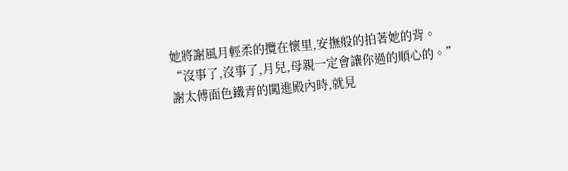她將謝風月輕柔的攬在懷里,安撫般的拍著她的背。
“沒事了,沒事了,月兒,母親一定會讓你過的順心的。”
謝太傅面色鐵青的闖進殿內時,就見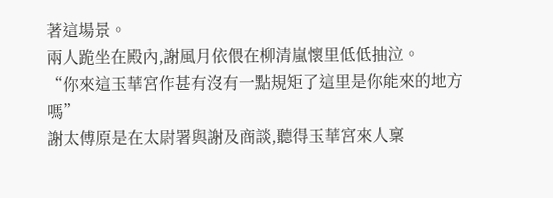著這場景。
兩人跪坐在殿內,謝風月依偎在柳清嵐懷里低低抽泣。
“你來這玉華宮作甚有沒有一點規矩了這里是你能來的地方嗎”
謝太傅原是在太尉署與謝及商談,聽得玉華宮來人稟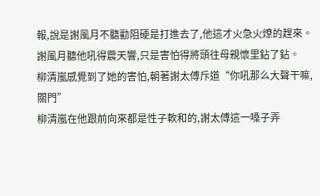報,說是謝風月不聽勸阻硬是打進去了,他這才火急火燎的趕來。
謝風月聽他吼得震天響,只是害怕得將頭往母親懷里鉆了鉆。
柳清嵐感覺到了她的害怕,朝著謝太傅斥道“你吼那么大聲干嘛,關門”
柳清嵐在他跟前向來都是性子軟和的,謝太傅這一嗓子弄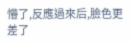懵了,反應過來后,臉色更差了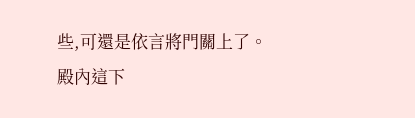些,可還是依言將門關上了。
殿內這下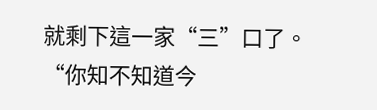就剩下這一家“三”口了。
“你知不知道今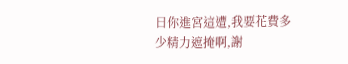日你進宮這遭,我要花費多少精力遮掩啊,謝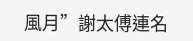風月”謝太傅連名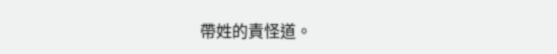帶姓的責怪道。